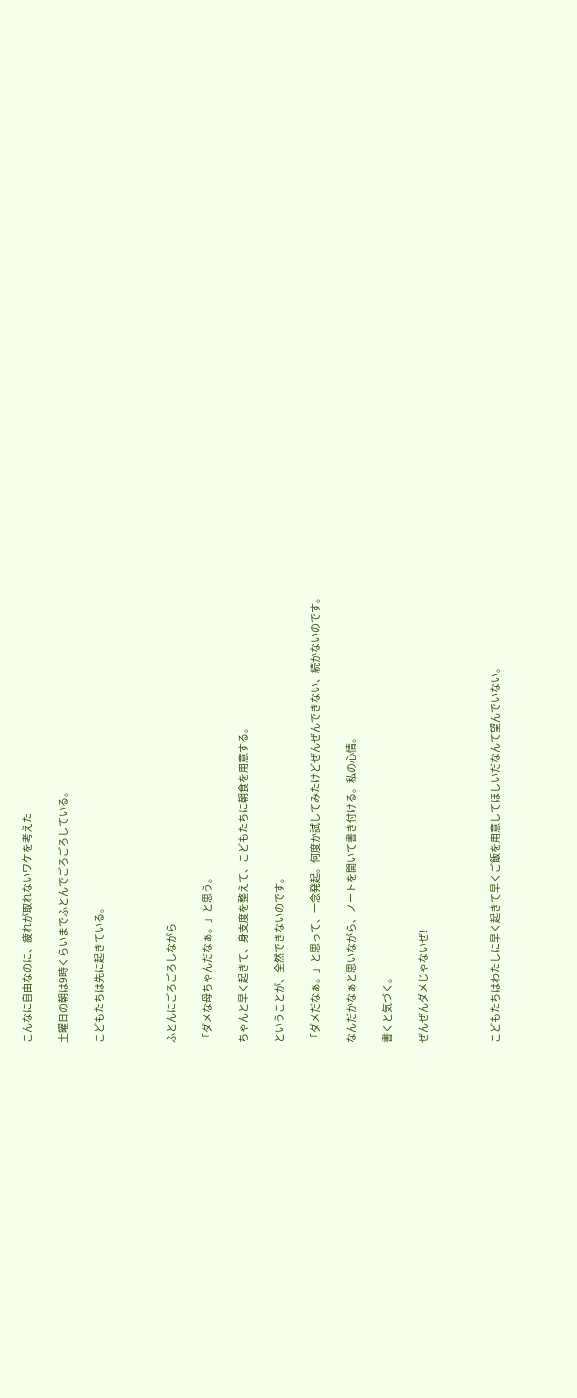こんなに自由なのに、疲れが取れないワケを考えた

土曜日の朝は9時くらいまでふとんでごろごろしている。

こどもたちは先に起きている。



ふとんにごろごろしながら

「ダメな母ちゃんだなぁ。」と思う。

ちゃんと早く起きて、身支度を整えて、こどもたちに朝食を用意する。

ということが、全然できないのです。

「ダメだなぁ。」と思って、一念発起。何度か試してみたけどぜんぜんできない、続かないのです。

なんだかなぁと思いながら、ノートを開いて書き付ける。私の心情。

書くと気づく。

ぜんぜんダメじゃないぜ!



こどもたちはわたしに早く起きて早くご飯を用意してほしいだなんて望んでいない。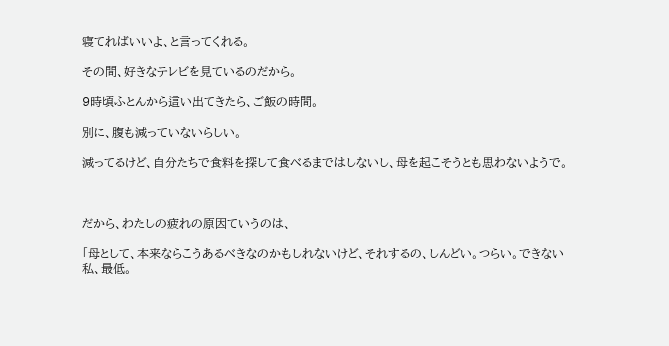寝てればいいよ、と言ってくれる。

その間、好きなテレビを見ているのだから。

9時頃ふとんから這い出てきたら、ご飯の時間。

別に、腹も減っていないらしい。

減ってるけど、自分たちで食料を探して食べるまではしないし、母を起こそうとも思わないようで。



だから、わたしの疲れの原因ていうのは、

「母として、本来ならこうあるべきなのかもしれないけど、それするの、しんどい。つらい。できない私、最低。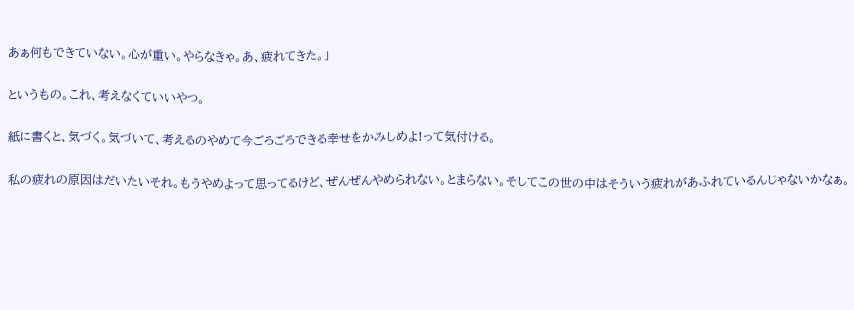あぁ何もできていない。心が重い。やらなきゃ。あ、疲れてきた。」

というもの。これ、考えなくていいやつ。

紙に書くと、気づく。気づいて、考えるのやめて今ごろごろできる幸せをかみしめよ!って気付ける。

私の疲れの原因はだいたいそれ。もうやめよって思ってるけど、ぜんぜんやめられない。とまらない。そしてこの世の中はそういう疲れがあふれているんじゃないかなぁ。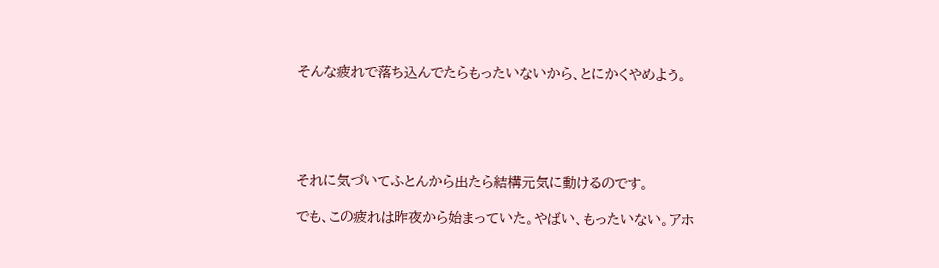そんな疲れで落ち込んでたらもったいないから、とにかくやめよう。





それに気づいてふとんから出たら結構元気に動けるのです。

でも、この疲れは昨夜から始まっていた。やばい、もったいない。アホ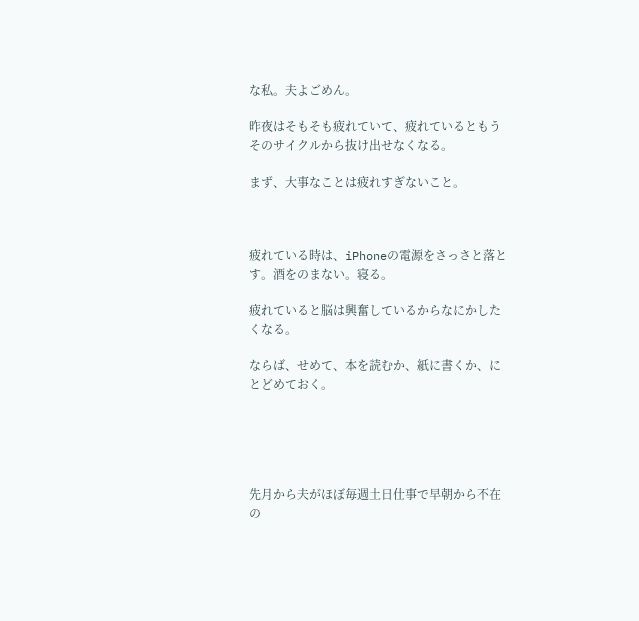な私。夫よごめん。

昨夜はそもそも疲れていて、疲れているともうそのサイクルから抜け出せなくなる。

まず、大事なことは疲れすぎないこと。



疲れている時は、iPhoneの電源をさっさと落とす。酒をのまない。寝る。

疲れていると脳は興奮しているからなにかしたくなる。

ならば、せめて、本を読むか、紙に書くか、にとどめておく。





先月から夫がほぼ毎週土日仕事で早朝から不在の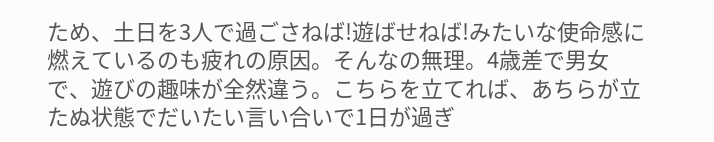ため、土日を3人で過ごさねば!遊ばせねば!みたいな使命感に燃えているのも疲れの原因。そんなの無理。4歳差で男女で、遊びの趣味が全然違う。こちらを立てれば、あちらが立たぬ状態でだいたい言い合いで1日が過ぎ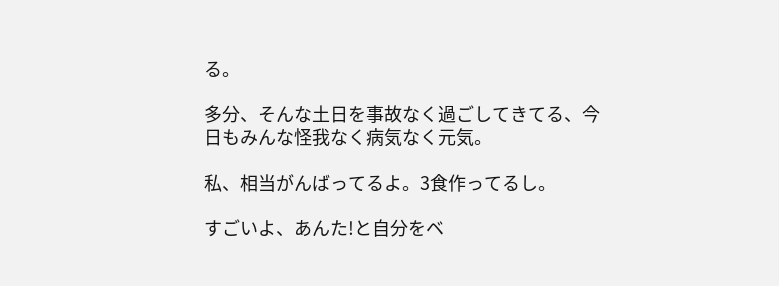る。

多分、そんな土日を事故なく過ごしてきてる、今日もみんな怪我なく病気なく元気。

私、相当がんばってるよ。3食作ってるし。

すごいよ、あんた!と自分をベ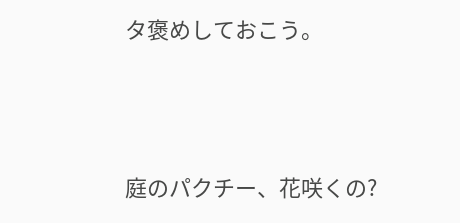タ褒めしておこう。



庭のパクチー、花咲くの?